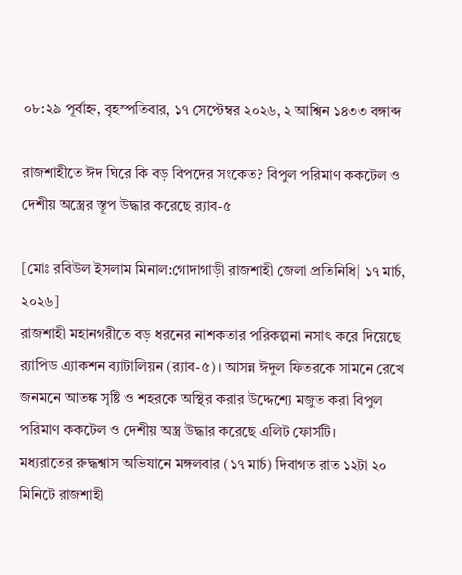০৮:২৯ পূর্বাহ্ন, বৃহস্পতিবার, ১৭ সেপ্টেম্বর ২০২৬, ২ আশ্বিন ১৪৩৩ বঙ্গাব্দ

রাজশাহীতে ঈদ ঘিরে কি বড় বিপদের সংকেত? বিপুল পরিমাণ ককটেল ও দেশীয় অস্ত্রের স্তূপ উদ্ধার করেছে র‍্যাব-৫

[মোঃ রবিউল ইসলাম মিনাল:গোদাগাড়ী রাজশাহী জেলা প্রতিনিধি| ১৭ মার্চ, ২০২৬]
রাজশাহী মহানগরীতে বড় ধরনের নাশকতার পরিকল্পনা নসাৎ করে দিয়েছে র‍্যাপিড এ্যাকশন ব্যাটালিয়ন (র‍্যাব-৫)। আসন্ন ঈদুল ফিতরকে সামনে রেখে জনমনে আতঙ্ক সৃষ্টি ও শহরকে অস্থির করার উদ্দেশ্যে মজুত করা বিপুল পরিমাণ ককটেল ও দেশীয় অস্ত্র উদ্ধার করেছে এলিট ফোর্সটি।
মধ্যরাতের রুদ্ধশ্বাস অভিযানে মঙ্গলবার (১৭ মার্চ) দিবাগত রাত ১২টা ২০ মিনিটে রাজশাহী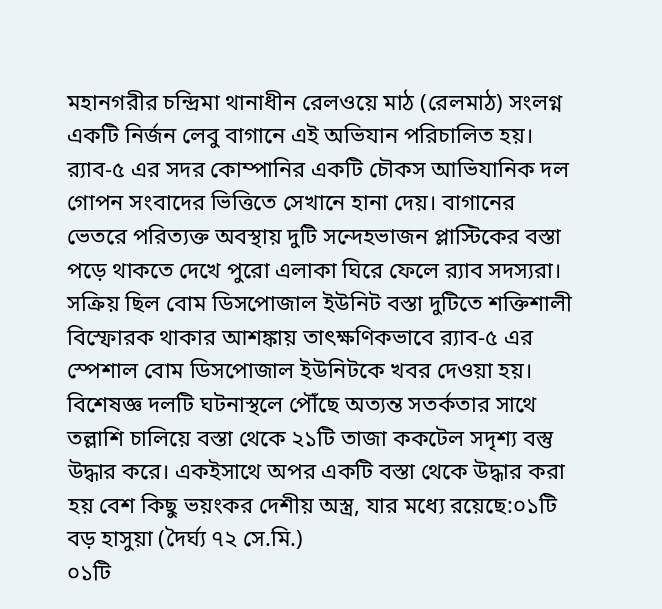মহানগরীর চন্দ্রিমা থানাধীন রেলওয়ে মাঠ (রেলমাঠ) সংলগ্ন একটি নির্জন লেবু বাগানে এই অভিযান পরিচালিত হয়। র‍্যাব-৫ এর সদর কোম্পানির একটি চৌকস আভিযানিক দল গোপন সংবাদের ভিত্তিতে সেখানে হানা দেয়। বাগানের ভেতরে পরিত্যক্ত অবস্থায় দুটি সন্দেহভাজন প্লাস্টিকের বস্তা পড়ে থাকতে দেখে পুরো এলাকা ঘিরে ফেলে র‍্যাব সদস্যরা।
সক্রিয় ছিল বোম ডিসপোজাল ইউনিট বস্তা দুটিতে শক্তিশালী বিস্ফোরক থাকার আশঙ্কায় তাৎক্ষণিকভাবে র‍্যাব-৫ এর স্পেশাল বোম ডিসপোজাল ইউনিটকে খবর দেওয়া হয়। বিশেষজ্ঞ দলটি ঘটনাস্থলে পৌঁছে অত্যন্ত সতর্কতার সাথে তল্লাশি চালিয়ে বস্তা থেকে ২১টি তাজা ককটেল সদৃশ্য বস্তু উদ্ধার করে। একইসাথে অপর একটি বস্তা থেকে উদ্ধার করা হয় বেশ কিছু ভয়ংকর দেশীয় অস্ত্র, যার মধ্যে রয়েছে:০১টি বড় হাসুয়া (দৈর্ঘ্য ৭২ সে.মি.)
০১টি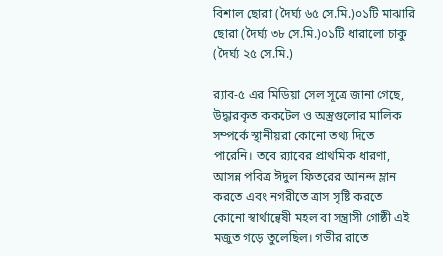বিশাল ছোরা (দৈর্ঘ্য ৬৫ সে.মি.)০১টি মাঝারি ছোরা (দৈর্ঘ্য ৩৮ সে.মি.)০১টি ধারালো চাকু (দৈর্ঘ্য ২৫ সে.মি.)

র‍্যাব-৫ এর মিডিয়া সেল সূত্রে জানা গেছে, উদ্ধারকৃত ককটেল ও অস্ত্রগুলোর মালিক সম্পর্কে স্থানীয়রা কোনো তথ্য দিতে পারেনি। তবে র‍্যাবের প্রাথমিক ধারণা, আসন্ন পবিত্র ঈদুল ফিতরের আনন্দ ম্লান করতে এবং নগরীতে ত্রাস সৃষ্টি করতে কোনো স্বার্থান্বেষী মহল বা সন্ত্রাসী গোষ্ঠী এই মজুত গড়ে তুলেছিল। গভীর রাতে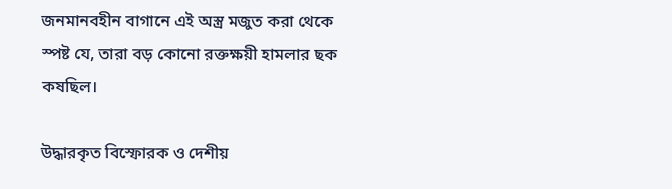জনমানবহীন বাগানে এই অস্ত্র মজুত করা থেকে স্পষ্ট যে, তারা বড় কোনো রক্তক্ষয়ী হামলার ছক কষছিল।

উদ্ধারকৃত বিস্ফোরক ও দেশীয়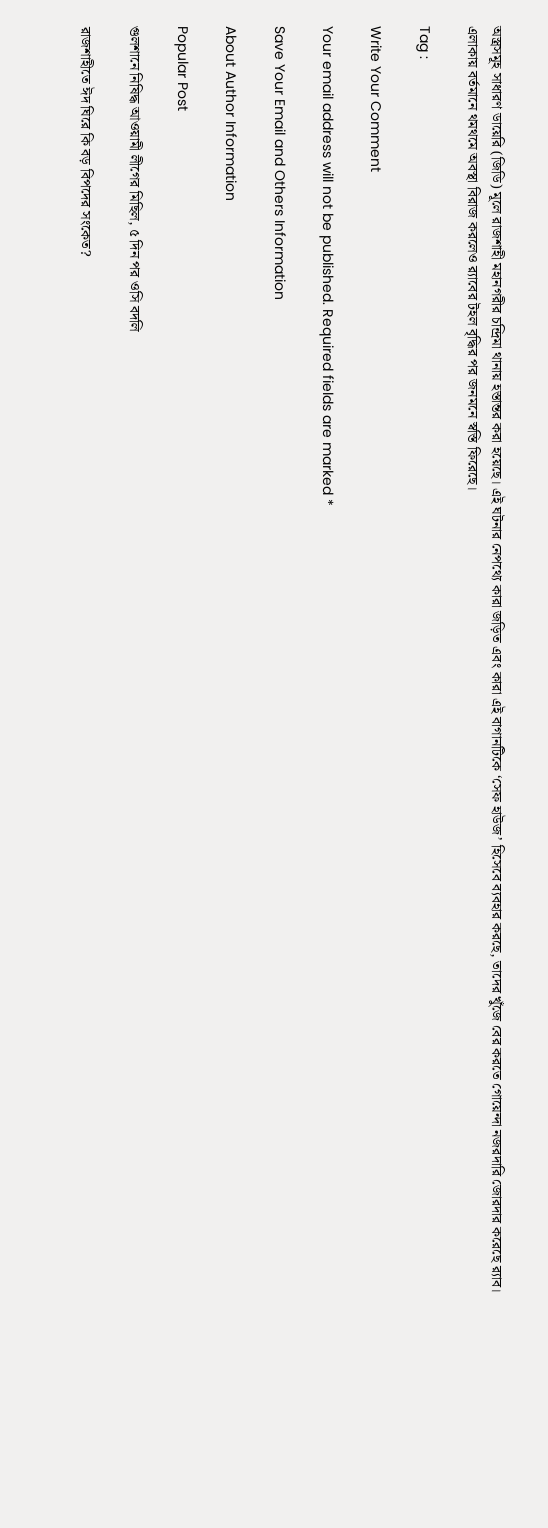অস্ত্রসমূহ সাধারণ ডায়েরি (জিডি) মূলে রাজশাহী মহানগরীর চন্দ্রিমা থানায় হস্তান্তর করা হয়েছে। এই ঘটনার নেপথ্যে কারা জড়িত এবং কারা এই বাগানটিকে ‘সেফ হাউজ’ হিসেবে ব্যবহার করছে, তাদের খুঁজে বের করতে গোয়েন্দা নজরদারি জোরদার করেছে র‍্যাব।
এলাকায় বর্তমানে থমথমে অবস্থা বিরাজ করলেও র‍্যাবের টহল বৃদ্ধির পর জনমনে স্বস্তি ফিরেছে।

Tag :

Write Your Comment

Your email address will not be published. Required fields are marked *

Save Your Email and Others Information

About Author Information

Popular Post

গুলশানে নিষিদ্ধ আওয়ামী লীগের মিছিল, ৫ দিন পর ওসি বদলি

রাজশাহীতে ঈদ ঘিরে কি বড় বিপদের সংকেত?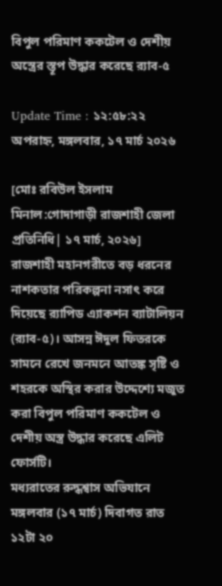বিপুল পরিমাণ ককটেল ও দেশীয় অস্ত্রের স্তূপ উদ্ধার করেছে র‍্যাব-৫

Update Time : ১২:৫৮:২২ অপরাহ্ন, মঙ্গলবার, ১৭ মার্চ ২০২৬

[মোঃ রবিউল ইসলাম মিনাল:গোদাগাড়ী রাজশাহী জেলা প্রতিনিধি| ১৭ মার্চ, ২০২৬]
রাজশাহী মহানগরীতে বড় ধরনের নাশকতার পরিকল্পনা নসাৎ করে দিয়েছে র‍্যাপিড এ্যাকশন ব্যাটালিয়ন (র‍্যাব-৫)। আসন্ন ঈদুল ফিতরকে সামনে রেখে জনমনে আতঙ্ক সৃষ্টি ও শহরকে অস্থির করার উদ্দেশ্যে মজুত করা বিপুল পরিমাণ ককটেল ও দেশীয় অস্ত্র উদ্ধার করেছে এলিট ফোর্সটি।
মধ্যরাতের রুদ্ধশ্বাস অভিযানে মঙ্গলবার (১৭ মার্চ) দিবাগত রাত ১২টা ২০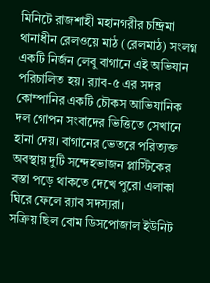মিনিটে রাজশাহী মহানগরীর চন্দ্রিমা থানাধীন রেলওয়ে মাঠ (রেলমাঠ) সংলগ্ন একটি নির্জন লেবু বাগানে এই অভিযান পরিচালিত হয়। র‍্যাব-৫ এর সদর কোম্পানির একটি চৌকস আভিযানিক দল গোপন সংবাদের ভিত্তিতে সেখানে হানা দেয়। বাগানের ভেতরে পরিত্যক্ত অবস্থায় দুটি সন্দেহভাজন প্লাস্টিকের বস্তা পড়ে থাকতে দেখে পুরো এলাকা ঘিরে ফেলে র‍্যাব সদস্যরা।
সক্রিয় ছিল বোম ডিসপোজাল ইউনিট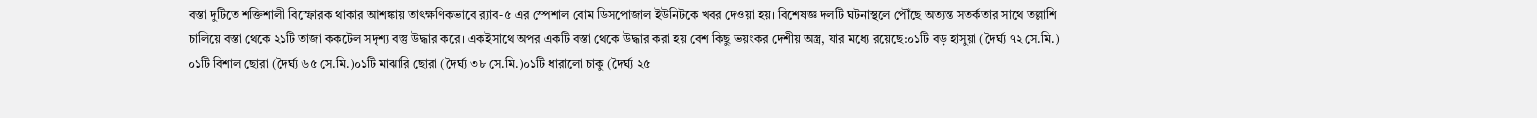বস্তা দুটিতে শক্তিশালী বিস্ফোরক থাকার আশঙ্কায় তাৎক্ষণিকভাবে র‍্যাব-৫ এর স্পেশাল বোম ডিসপোজাল ইউনিটকে খবর দেওয়া হয়। বিশেষজ্ঞ দলটি ঘটনাস্থলে পৌঁছে অত্যন্ত সতর্কতার সাথে তল্লাশি চালিয়ে বস্তা থেকে ২১টি তাজা ককটেল সদৃশ্য বস্তু উদ্ধার করে। একইসাথে অপর একটি বস্তা থেকে উদ্ধার করা হয় বেশ কিছু ভয়ংকর দেশীয় অস্ত্র, যার মধ্যে রয়েছে:০১টি বড় হাসুয়া (দৈর্ঘ্য ৭২ সে.মি.)
০১টি বিশাল ছোরা (দৈর্ঘ্য ৬৫ সে.মি.)০১টি মাঝারি ছোরা (দৈর্ঘ্য ৩৮ সে.মি.)০১টি ধারালো চাকু (দৈর্ঘ্য ২৫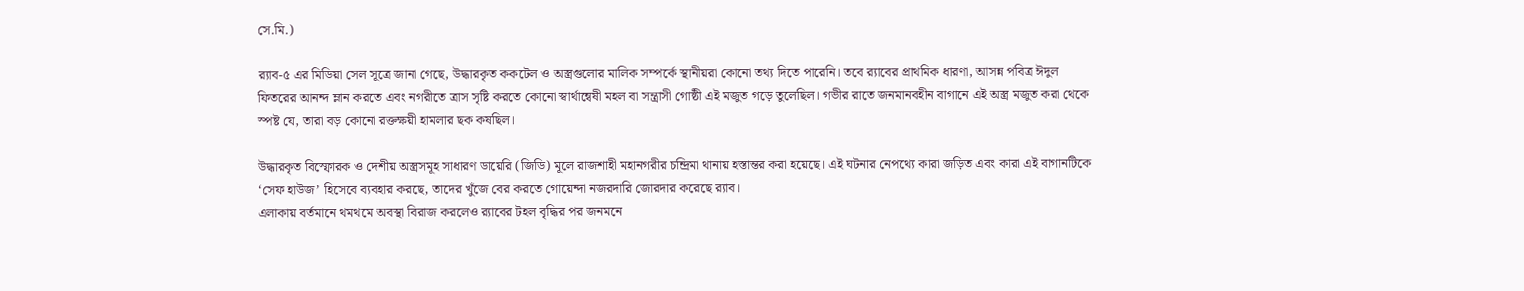সে.মি.)

র‍্যাব-৫ এর মিডিয়া সেল সূত্রে জানা গেছে, উদ্ধারকৃত ককটেল ও অস্ত্রগুলোর মালিক সম্পর্কে স্থানীয়রা কোনো তথ্য দিতে পারেনি। তবে র‍্যাবের প্রাথমিক ধারণা, আসন্ন পবিত্র ঈদুল ফিতরের আনন্দ ম্লান করতে এবং নগরীতে ত্রাস সৃষ্টি করতে কোনো স্বার্থান্বেষী মহল বা সন্ত্রাসী গোষ্ঠী এই মজুত গড়ে তুলেছিল। গভীর রাতে জনমানবহীন বাগানে এই অস্ত্র মজুত করা থেকে স্পষ্ট যে, তারা বড় কোনো রক্তক্ষয়ী হামলার ছক কষছিল।

উদ্ধারকৃত বিস্ফোরক ও দেশীয় অস্ত্রসমূহ সাধারণ ডায়েরি (জিডি) মূলে রাজশাহী মহানগরীর চন্দ্রিমা থানায় হস্তান্তর করা হয়েছে। এই ঘটনার নেপথ্যে কারা জড়িত এবং কারা এই বাগানটিকে ‘সেফ হাউজ’ হিসেবে ব্যবহার করছে, তাদের খুঁজে বের করতে গোয়েন্দা নজরদারি জোরদার করেছে র‍্যাব।
এলাকায় বর্তমানে থমথমে অবস্থা বিরাজ করলেও র‍্যাবের টহল বৃদ্ধির পর জনমনে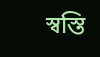স্বস্তি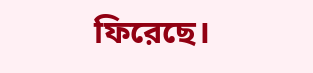ফিরেছে।